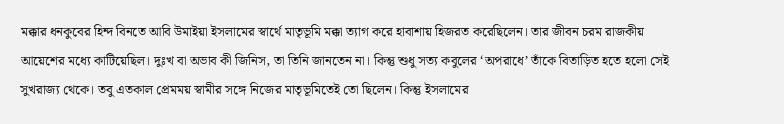মক্কার ধনকুবের হিন্দ বিনতে আবি উমাইয়া ইসলামের স্বার্থে মাতৃভূমি মক্কা ত্যাগ করে হাবাশায় হিজরত করেছিলেন। তার জীবন চরম রাজকীয় আয়েশের মধ্যে কাটিয়েছিল। দুঃখ বা অভাব কী জিনিস, তা তিনি জানতেন না। কিন্তু শুধু সত্য কবুলের ‘অপরাধে’ তাঁকে বিতাড়িত হতে হলো সেই সুখরাজ্য থেকে। তবু এতকাল প্রেমময় স্বামীর সঙ্গে নিজের মাতৃভূমিতেই তো ছিলেন। কিন্তু ইসলামের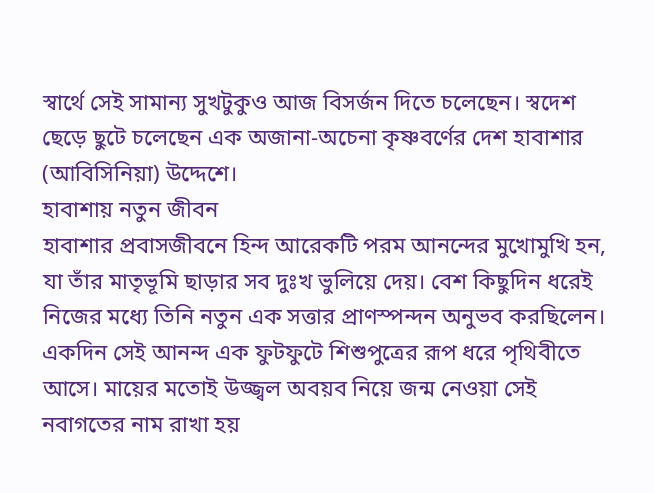স্বার্থে সেই সামান্য সুখটুকুও আজ বিসর্জন দিতে চলেছেন। স্বদেশ ছেড়ে ছুটে চলেছেন এক অজানা-অচেনা কৃষ্ণবর্ণের দেশ হাবাশার (আবিসিনিয়া) উদ্দেশে।
হাবাশায় নতুন জীবন
হাবাশার প্রবাসজীবনে হিন্দ আরেকটি পরম আনন্দের মুখোমুখি হন, যা তাঁর মাতৃভূমি ছাড়ার সব দুঃখ ভুলিয়ে দেয়। বেশ কিছুদিন ধরেই নিজের মধ্যে তিনি নতুন এক সত্তার প্রাণস্পন্দন অনুভব করছিলেন। একদিন সেই আনন্দ এক ফুটফুটে শিশুপুত্রের রূপ ধরে পৃথিবীতে আসে। মায়ের মতোই উজ্জ্বল অবয়ব নিয়ে জন্ম নেওয়া সেই নবাগতের নাম রাখা হয়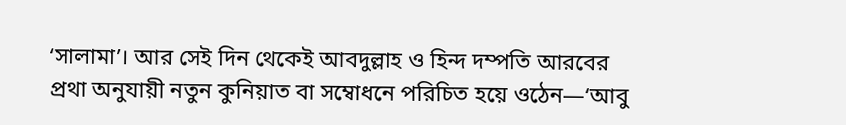‘সালামা’। আর সেই দিন থেকেই আবদুল্লাহ ও হিন্দ দম্পতি আরবের প্রথা অনুযায়ী নতুন কুনিয়াত বা সম্বোধনে পরিচিত হয়ে ওঠেন—‘আবু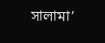সালামা’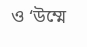ও ‘উম্মে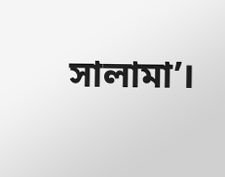সালামা’।